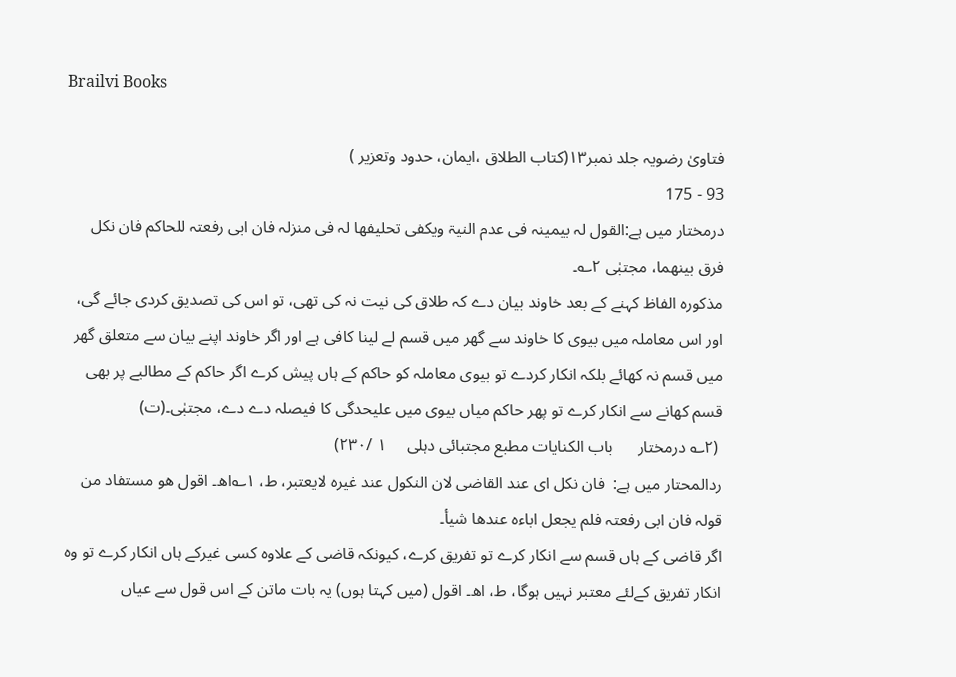Brailvi Books

فتاویٰ رضویہ جلد نمبر۱۳(کتاب الطلاق ،ایمان، حدود وتعزیر )
93 - 175
درمختار میں ہے:القول لہ بیمینہ فی عدم النیۃ ویکفی تحلیفھا لہ فی منزلہ فان ابی رفعتہ للحاکم فان نکل فرق بینھما، مجتبٰی ۲؎۔
مذکورہ الفاظ کہنے کے بعد خاوند بیان دے کہ طلاق کی نیت نہ کی تھی، تو اس کی تصدیق کردی جائے گی، اور اس معاملہ میں بیوی کا خاوند سے گھر میں قسم لے لینا کافی ہے اور اگر خاوند اپنے بیان سے متعلق گھر میں قسم نہ کھائے بلکہ انکار کردے تو بیوی معاملہ کو حاکم کے ہاں پیش کرے اگر حاکم کے مطالبے پر بھی قسم کھانے سے انکار کرے تو پھر حاکم میاں بیوی میں علیحدگی کا فیصلہ دے دے، مجتبٰی۔(ت)
 (۲؎ درمختار      باب الکنایات مطبع مجتبائی دہلی     ۱ /۲۳۰)
ردالمحتار میں ہے:  فان نکل ای عند القاضی لان النکول عند غیرہ لایعتبر، ط، ۱؎اھ۔ اقول ھو مستفاد من قولہ فان ابی رفعتہ فلم یجعل اباءہ عندھا شیأ۔
اگر قاضی کے ہاں قسم سے انکار کرے تو تفریق کرے، کیونکہ قاضی کے علاوہ کسی غیرکے ہاں انکار کرے تو وہ انکار تفریق کےلئے معتبر نہیں ہوگا، ط، اھ۔ اقول (میں کہتا ہوں) یہ بات ماتن کے اس قول سے عیاں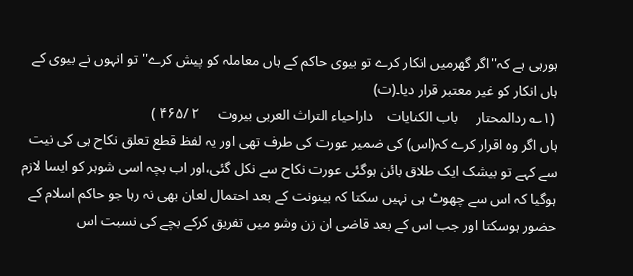ہورہی ہے کہ''اگر گھرمیں انکار کرے تو بیوی حاکم کے ہاں معاملہ کو پیش کرے'' تو انہوں نے بیوی کے ہاں انکار کو غیر معتبر قرار دیا۔(ت)
 (۱؎ ردالمحتار     باب الکنایات    داراحیاء التراث العربی بیروت     ۲ /۴۶۵ )
ہاں اگر وہ اقرار کرے کہ(اس) کی ضمیر عورت کی طرف تھی اور یہ لفظ قطع تعلق نکاح ہی کی نیت سے کہے تو بیشک ایک طلاق بائن ہوگئی عورت نکاح سے نکل گئی،اور اب بچہ اسی شوہر کو ایسا لازم ہوگیا کہ اس سے چھوٹ ہی نہیں سکتا کہ بینونت کے بعد احتمال لعان بھی نہ رہا جو حاکم اسلام کے حضور ہوسکتا اور جب اس کے بعد قاضی ان زن وشو میں تفریق کرکے بچے کی نسبت اس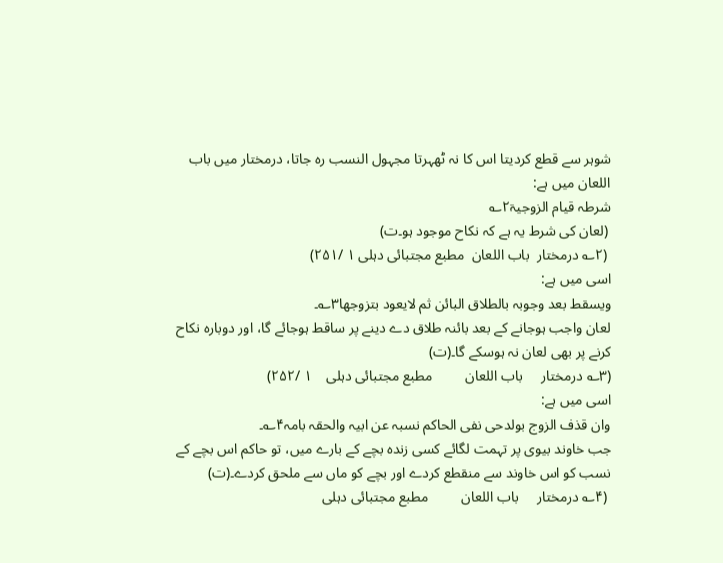شوہر سے قطع کردیتا اس کا نہ ٹھہرتا مجہول النسب رہ جاتا، درمختار میں باب اللعان میں ہے:
شرطہ قیام الزوجیۃ۲؎
 (لعان کی شرط یہ ہے کہ نکاح موجود ہو۔ت)
 (۲؎ درمختار  باب اللعان  مطبع مجتبائی دہلی ۱ /۲۵۱)
اسی میں ہے:
ویسقط بعد وجوبہ بالطلاق البائن ثم لایعود بتزوجھا۳؎۔
لعان واجب ہوجانے کے بعد بائنہ طلاق دے دینے پر ساقط ہوجائے گا، اور دوبارہ نکاح کرنے پر بھی لعان نہ ہوسکے گا۔(ت)
(۳؎ درمختار     باب اللعان         مطبع مجتبائی دہلی    ۱ /۲۵۲)
اسی میں ہے:
وان قذف الزوج بولدحی نفی الحاکم نسبہ عن ابیہ والحقہ بامہ۴؎۔
جب خاوند بیوی پر تہمت لگائے کسی زندہ بچے کے بارے میں، تو حاکم اس بچے کے نسب کو اس خاوند سے منقطع کردے اور بچے کو ماں سے ملحق کردے۔(ت)
 (۴؎ درمختار     باب اللعان         مطبع مجتبائی دہلی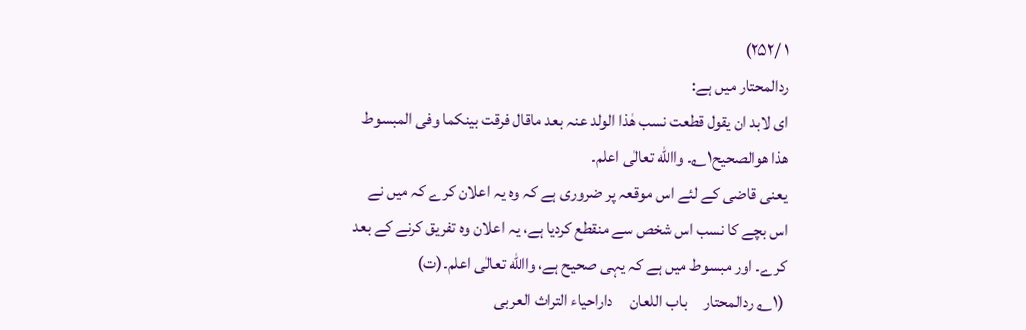۱ /۲۵۲)
ردالمحتار میں ہے:
ای لابد ان یقول قطعت نسب ھٰذا الولد عنہ بعد ماقال فرقت بینکما وفی المبسوط ھذا ھوالصحیح۱؎۔ واالله تعالٰی اعلم۔
یعنی قاضی کے لئے اس موقعہ پر ضروری ہے کہ وہ یہ اعلان کرے کہ میں نے اس بچے کا نسب اس شخص سے منقطع کردیا ہے، یہ اعلان وہ تفریق کرنے کے بعد کرے۔ اور مبسوط میں ہے کہ یہی صحیح ہے، واالله تعالٰی اعلم۔(ت)
 (۱؎ ردالمحتار     باب اللعان     داراحیاء التراث العربی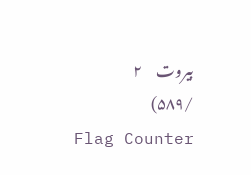بیروت     ۲ /۵۸۹)
Flag Counter